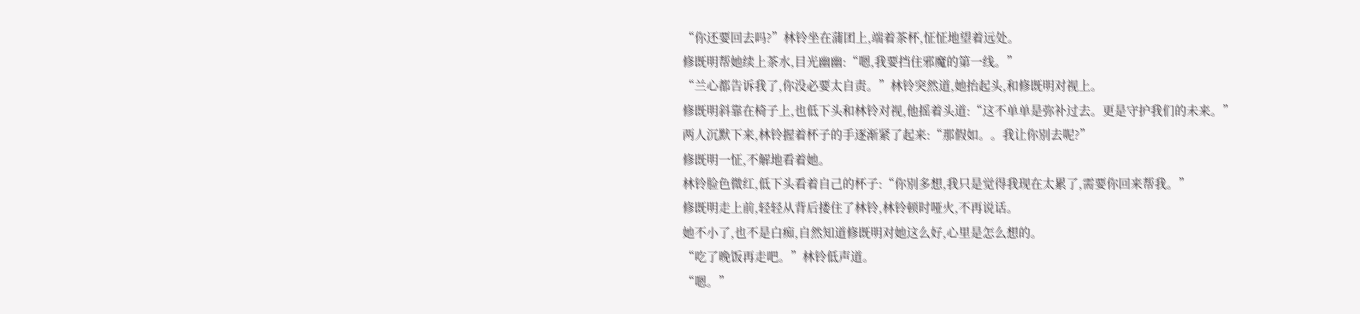“你还要回去吗?”林铃坐在蒲团上,端着茶杯,怔怔地望着远处。
修既明帮她续上茶水,目光幽幽:“嗯,我要挡住邪魔的第一线。”
“兰心都告诉我了,你没必要太自责。”林铃突然道,她抬起头,和修既明对视上。
修既明斜靠在椅子上,也低下头和林铃对视,他摇着头道:“这不单单是弥补过去。更是守护我们的未来。”
两人沉默下来,林铃握着杯子的手逐渐紧了起来:“那假如。。我让你别去呢?”
修既明一怔,不解地看着她。
林铃脸色微红,低下头看着自己的杯子:“你别多想,我只是觉得我现在太累了,需要你回来帮我。”
修既明走上前,轻轻从背后搂住了林铃,林铃顿时哑火,不再说话。
她不小了,也不是白痴,自然知道修既明对她这么好,心里是怎么想的。
“吃了晚饭再走吧。”林铃低声道。
“嗯。”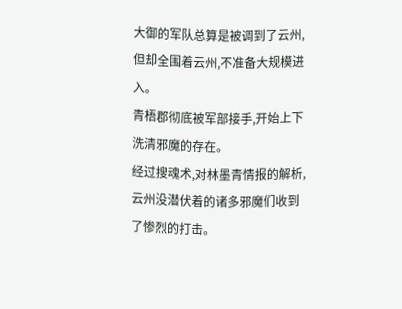大御的军队总算是被调到了云州,但却全围着云州,不准备大规模进入。
青梧郡彻底被军部接手,开始上下洗清邪魔的存在。
经过搜魂术,对林墨青情报的解析,云州没潜伏着的诸多邪魔们收到了惨烈的打击。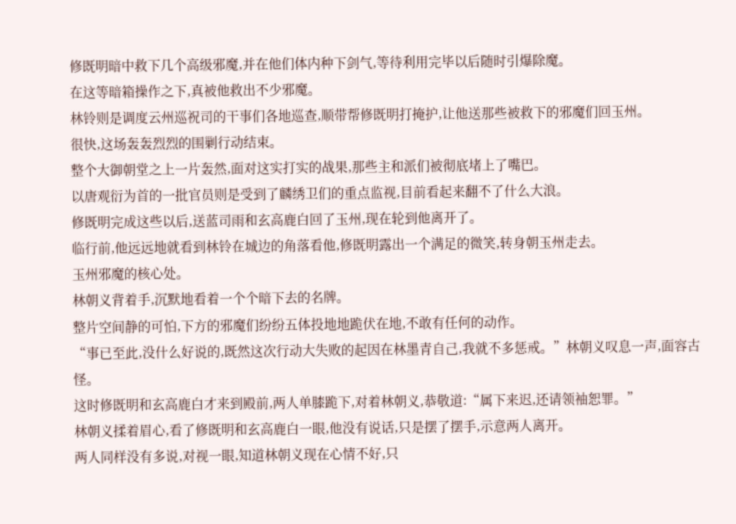修既明暗中救下几个高级邪魔,并在他们体内种下剑气,等待利用完毕以后随时引爆除魔。
在这等暗箱操作之下,真被他救出不少邪魔。
林铃则是调度云州巡祝司的干事们各地巡查,顺带帮修既明打掩护,让他送那些被救下的邪魔们回玉州。
很快,这场轰轰烈烈的围剿行动结束。
整个大御朝堂之上一片轰然,面对这实打实的战果,那些主和派们被彻底堵上了嘴巴。
以唐观衍为首的一批官员则是受到了麟绣卫们的重点监视,目前看起来翻不了什么大浪。
修既明完成这些以后,送蓝司雨和玄高鹿白回了玉州,现在轮到他离开了。
临行前,他远远地就看到林铃在城边的角落看他,修既明露出一个满足的微笑,转身朝玉州走去。
玉州邪魔的核心处。
林朝义背着手,沉默地看着一个个暗下去的名牌。
整片空间静的可怕,下方的邪魔们纷纷五体投地地跪伏在地,不敢有任何的动作。
“事已至此,没什么好说的,既然这次行动大失败的起因在林墨青自己,我就不多惩戒。”林朝义叹息一声,面容古怪。
这时修既明和玄高鹿白才来到殿前,两人单膝跪下,对着林朝义,恭敬道:“属下来迟,还请领袖恕罪。”
林朝义揉着眉心,看了修既明和玄高鹿白一眼,他没有说话,只是摆了摆手,示意两人离开。
两人同样没有多说,对视一眼,知道林朝义现在心情不好,只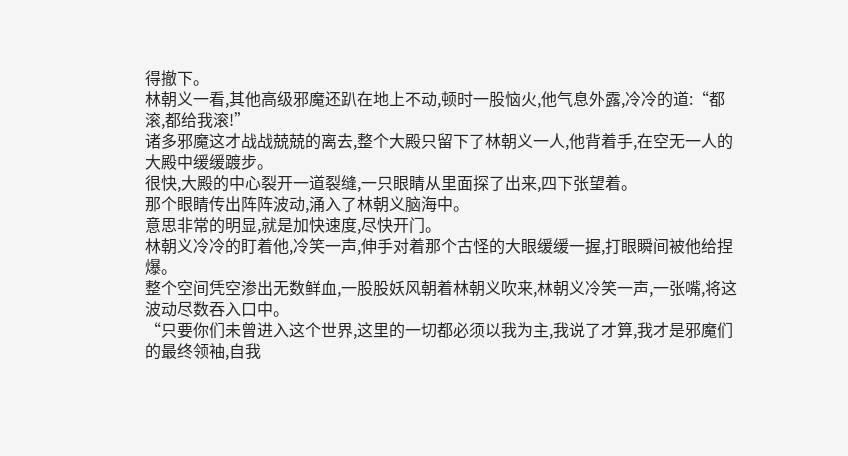得撤下。
林朝义一看,其他高级邪魔还趴在地上不动,顿时一股恼火,他气息外露,冷冷的道:“都滚,都给我滚!”
诸多邪魔这才战战兢兢的离去,整个大殿只留下了林朝义一人,他背着手,在空无一人的大殿中缓缓踱步。
很快,大殿的中心裂开一道裂缝,一只眼睛从里面探了出来,四下张望着。
那个眼睛传出阵阵波动,涌入了林朝义脑海中。
意思非常的明显,就是加快速度,尽快开门。
林朝义冷冷的盯着他,冷笑一声,伸手对着那个古怪的大眼缓缓一握,打眼瞬间被他给捏爆。
整个空间凭空渗出无数鲜血,一股股妖风朝着林朝义吹来,林朝义冷笑一声,一张嘴,将这波动尽数吞入口中。
“只要你们未曾进入这个世界,这里的一切都必须以我为主,我说了才算,我才是邪魔们的最终领袖,自我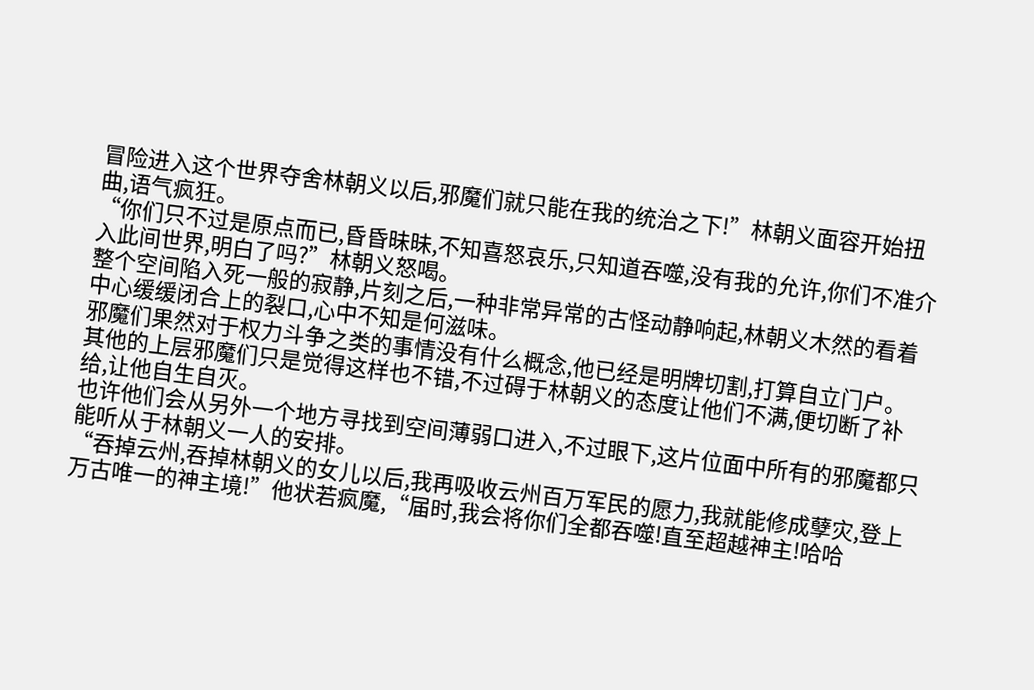冒险进入这个世界夺舍林朝义以后,邪魔们就只能在我的统治之下!”林朝义面容开始扭曲,语气疯狂。
“你们只不过是原点而已,昏昏昧昧,不知喜怒哀乐,只知道吞噬,没有我的允许,你们不准介入此间世界,明白了吗?”林朝义怒喝。
整个空间陷入死一般的寂静,片刻之后,一种非常异常的古怪动静响起,林朝义木然的看着中心缓缓闭合上的裂口,心中不知是何滋味。
邪魔们果然对于权力斗争之类的事情没有什么概念,他已经是明牌切割,打算自立门户。
其他的上层邪魔们只是觉得这样也不错,不过碍于林朝义的态度让他们不满,便切断了补给,让他自生自灭。
也许他们会从另外一个地方寻找到空间薄弱口进入,不过眼下,这片位面中所有的邪魔都只能听从于林朝义一人的安排。
“吞掉云州,吞掉林朝义的女儿以后,我再吸收云州百万军民的愿力,我就能修成孽灾,登上万古唯一的神主境!”他状若疯魔,“届时,我会将你们全都吞噬!直至超越神主!哈哈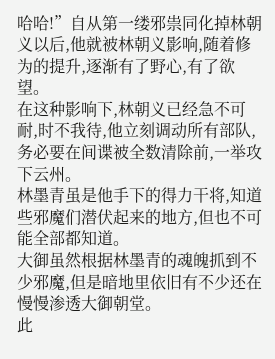哈哈!”自从第一缕邪祟同化掉林朝义以后,他就被林朝义影响,随着修为的提升,逐渐有了野心,有了欲望。
在这种影响下,林朝义已经急不可耐,时不我待,他立刻调动所有部队,务必要在间谍被全数清除前,一举攻下云州。
林墨青虽是他手下的得力干将,知道些邪魔们潜伏起来的地方,但也不可能全部都知道。
大御虽然根据林墨青的魂魄抓到不少邪魔,但是暗地里依旧有不少还在慢慢渗透大御朝堂。
此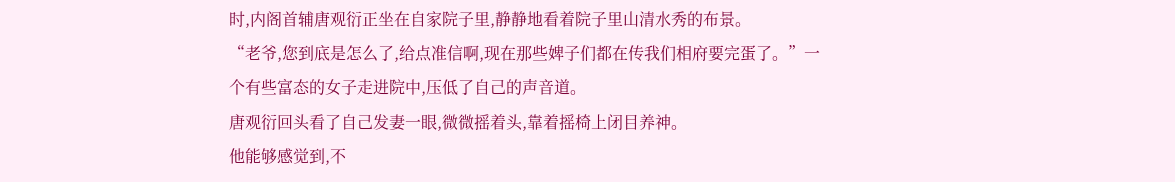时,内阁首辅唐观衍正坐在自家院子里,静静地看着院子里山清水秀的布景。
“老爷,您到底是怎么了,给点准信啊,现在那些婢子们都在传我们相府要完蛋了。”一个有些富态的女子走进院中,压低了自己的声音道。
唐观衍回头看了自己发妻一眼,微微摇着头,靠着摇椅上闭目养神。
他能够感觉到,不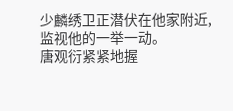少麟绣卫正潜伏在他家附近,监视他的一举一动。
唐观衍紧紧地握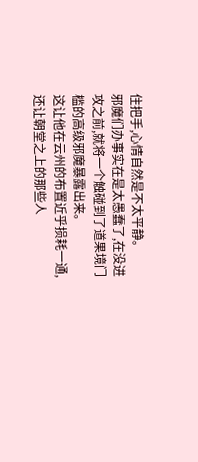住把手,心情自然是不太平静。
邪魔们办事实在是太愚蠢了,在没进攻之前,就将一个触碰到了道果境门槛的高级邪魔暴露出来。
这让他在云州的布置近乎损耗一通,还让朝堂之上的那些人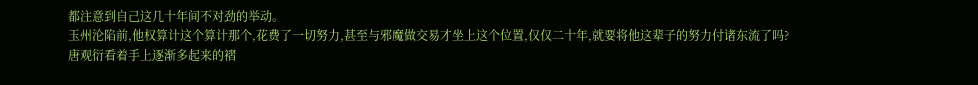都注意到自己这几十年间不对劲的举动。
玉州沦陷前,他权算计这个算计那个,花费了一切努力,甚至与邪魔做交易才坐上这个位置,仅仅二十年,就要将他这辈子的努力付诸东流了吗?
唐观衍看着手上逐渐多起来的褶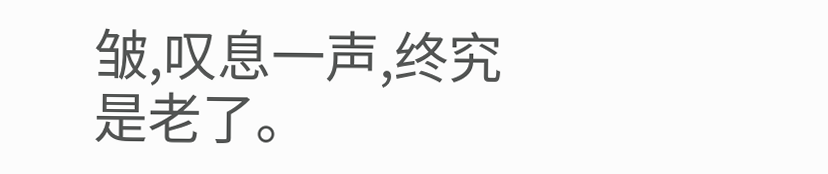皱,叹息一声,终究是老了。